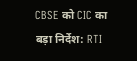CBSE को CIC का बड़ा निर्देश: RTI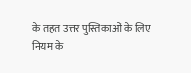के तहत उत्तर पुस्तिकाओं के लिए नियम के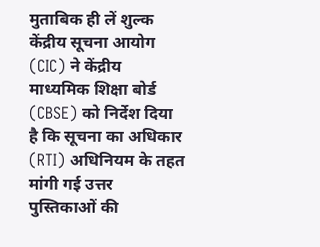मुताबिक ही लें शुल्क
केंद्रीय सूचना आयोग (CIC) ने केंद्रीय माध्यमिक शिक्षा बोर्ड (CBSE) को निर्देश दिया है कि सूचना का अधिकार (RTI) अधिनियम के तहत मांगी गई उत्तर पुस्तिकाओं की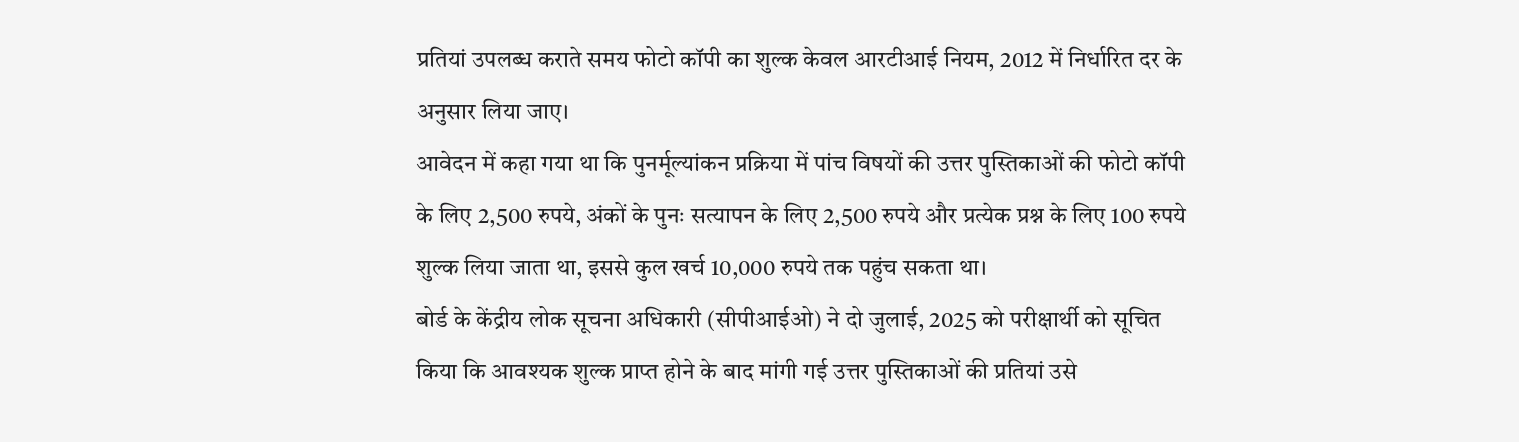प्रतियां उपलब्ध कराते समय फोटो कॉपी का शुल्क केवल आरटीआई नियम, 2012 में निर्धारित दर के अनुसार लिया जाए।
आवेदन में कहा गया था कि पुनर्मूल्यांकन प्रक्रिया में पांच विषयों की उत्तर पुस्तिकाओं की फोटो कॉपी के लिए 2,500 रुपये, अंकों के पुनः सत्यापन के लिए 2,500 रुपये और प्रत्येक प्रश्न के लिए 100 रुपये शुल्क लिया जाता था, इससे कुल खर्च 10,000 रुपये तक पहुंच सकता था।
बोर्ड के केंद्रीय लोक सूचना अधिकारी (सीपीआईओ) ने दो जुलाई, 2025 को परीक्षार्थी को सूचित किया कि आवश्यक शुल्क प्राप्त होने के बाद मांगी गई उत्तर पुस्तिकाओं की प्रतियां उसे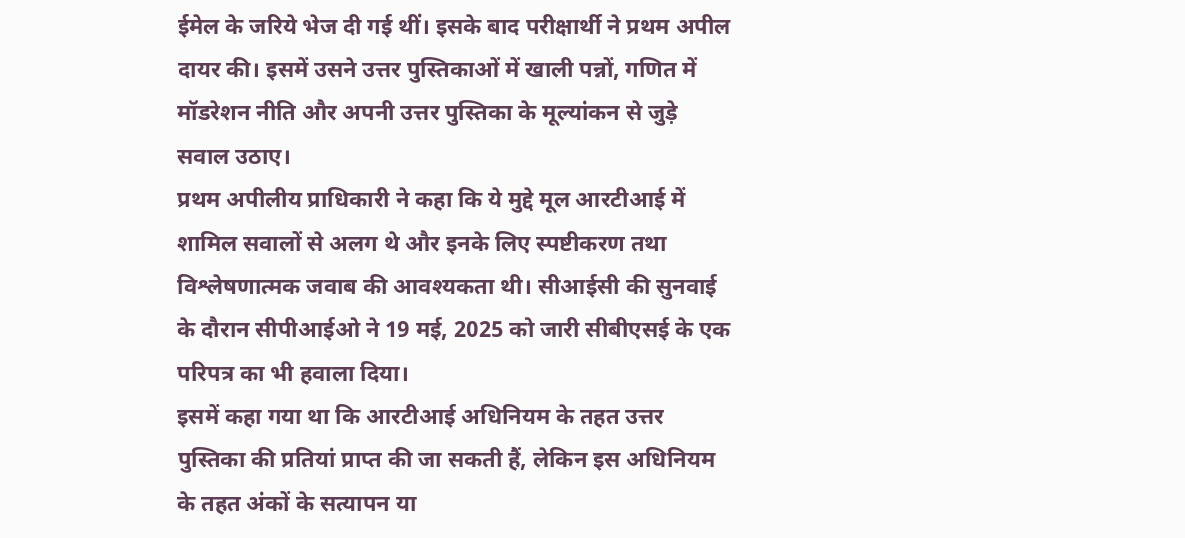ईमेल के जरिये भेज दी गई थीं। इसके बाद परीक्षार्थी ने प्रथम अपील दायर की। इसमें उसने उत्तर पुस्तिकाओं में खाली पन्नों, गणित में मॉडरेशन नीति और अपनी उत्तर पुस्तिका के मूल्यांकन से जुड़े सवाल उठाए।
प्रथम अपीलीय प्राधिकारी ने कहा कि ये मुद्दे मूल आरटीआई में शामिल सवालों से अलग थे और इनके लिए स्पष्टीकरण तथा विश्लेषणात्मक जवाब की आवश्यकता थी। सीआईसी की सुनवाई के दौरान सीपीआईओ ने 19 मई, 2025 को जारी सीबीएसई के एक परिपत्र का भी हवाला दिया।
इसमें कहा गया था कि आरटीआई अधिनियम के तहत उत्तर पुस्तिका की प्रतियां प्राप्त की जा सकती हैं, लेकिन इस अधिनियम के तहत अंकों के सत्यापन या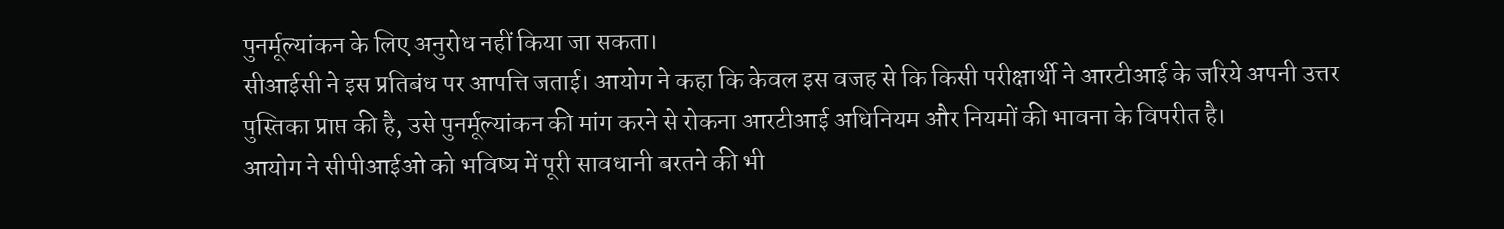पुनर्मूल्यांकन के लिए अनुरोध नहीं किया जा सकता।
सीआईसी ने इस प्रतिबंध पर आपत्ति जताई। आयोग ने कहा कि केवल इस वजह से कि किसी परीक्षार्थी ने आरटीआई के जरिये अपनी उत्तर पुस्तिका प्राप्त की है, उसे पुनर्मूल्यांकन की मांग करने से रोकना आरटीआई अधिनियम और नियमों की भावना के विपरीत है।
आयोग ने सीपीआईओ को भविष्य में पूरी सावधानी बरतने की भी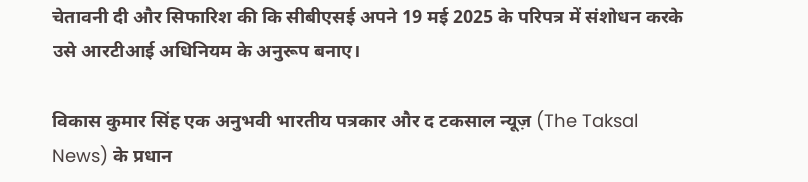चेतावनी दी और सिफारिश की कि सीबीएसई अपने 19 मई 2025 के परिपत्र में संशोधन करके उसे आरटीआई अधिनियम के अनुरूप बनाए।

विकास कुमार सिंह एक अनुभवी भारतीय पत्रकार और द टकसाल न्यूज़ (The Taksal News) के प्रधान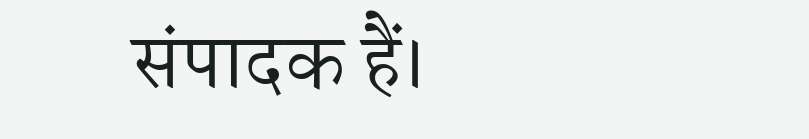संपादक हैं।